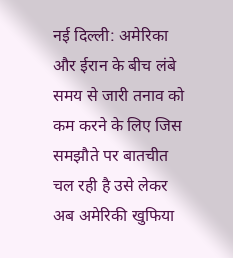नई दिल्ली: अमेरिका और ईरान के बीच लंबे समय से जारी तनाव को कम करने के लिए जिस समझौते पर बातचीत चल रही है उसे लेकर अब अमेरिकी खुफिया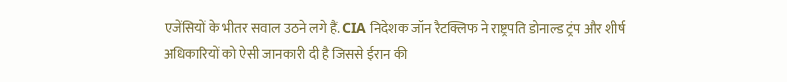एजेंसियों के भीतर सवाल उठने लगे हैं. CIA निदेशक जॉन रैटक्लिफ ने राष्ट्रपति डोनाल्ड ट्रंप और शीर्ष अधिकारियों को ऐसी जानकारी दी है जिससे ईरान की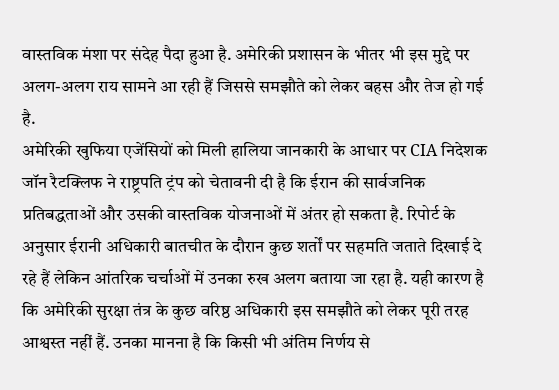वास्तविक मंशा पर संदेह पैदा हुआ है. अमेरिकी प्रशासन के भीतर भी इस मुद्दे पर अलग-अलग राय सामने आ रही हैं जिससे समझौते को लेकर बहस और तेज हो गई है.
अमेरिकी खुफिया एजेंसियों को मिली हालिया जानकारी के आधार पर CIA निदेशक जॉन रैटक्लिफ ने राष्ट्रपति ट्रंप को चेतावनी दी है कि ईरान की सार्वजनिक प्रतिबद्धताओं और उसकी वास्तविक योजनाओं में अंतर हो सकता है. रिपोर्ट के अनुसार ईरानी अधिकारी बातचीत के दौरान कुछ शर्तों पर सहमति जताते दिखाई दे रहे हैं लेकिन आंतरिक चर्चाओं में उनका रुख अलग बताया जा रहा है. यही कारण है कि अमेरिकी सुरक्षा तंत्र के कुछ वरिष्ठ अधिकारी इस समझौते को लेकर पूरी तरह आश्वस्त नहीं हैं. उनका मानना है कि किसी भी अंतिम निर्णय से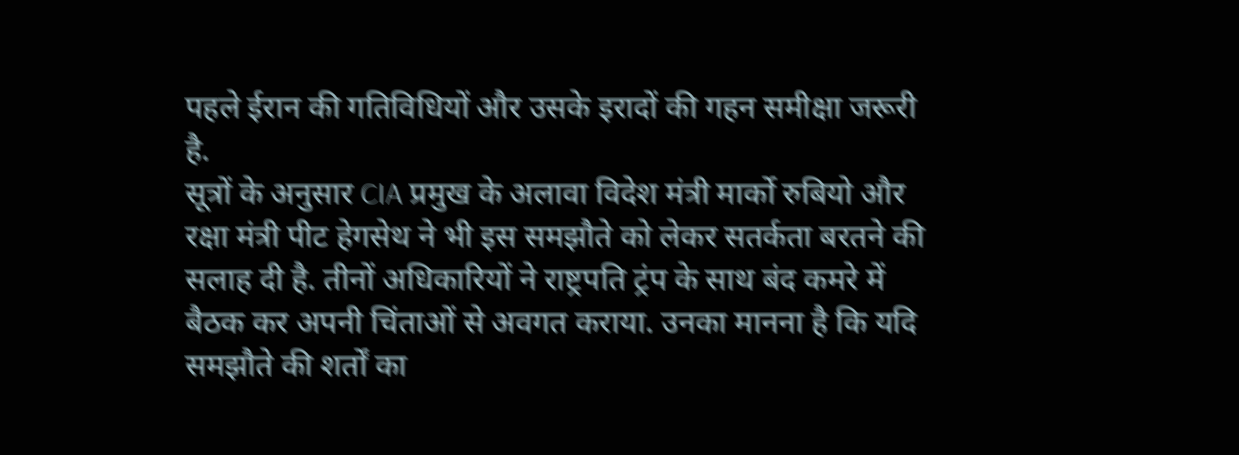पहले ईरान की गतिविधियों और उसके इरादों की गहन समीक्षा जरूरी है.
सूत्रों के अनुसार CIA प्रमुख के अलावा विदेश मंत्री मार्को रुबियो और रक्षा मंत्री पीट हेगसेथ ने भी इस समझौते को लेकर सतर्कता बरतने की सलाह दी है. तीनों अधिकारियों ने राष्ट्रपति ट्रंप के साथ बंद कमरे में बैठक कर अपनी चिंताओं से अवगत कराया. उनका मानना है कि यदि समझौते की शर्तों का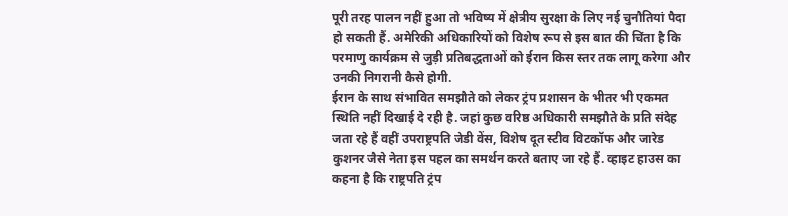पूरी तरह पालन नहीं हुआ तो भविष्य में क्षेत्रीय सुरक्षा के लिए नई चुनौतियां पैदा हो सकती हैं. अमेरिकी अधिकारियों को विशेष रूप से इस बात की चिंता है कि परमाणु कार्यक्रम से जुड़ी प्रतिबद्धताओं को ईरान किस स्तर तक लागू करेगा और उनकी निगरानी कैसे होगी.
ईरान के साथ संभावित समझौते को लेकर ट्रंप प्रशासन के भीतर भी एकमत स्थिति नहीं दिखाई दे रही है. जहां कुछ वरिष्ठ अधिकारी समझौते के प्रति संदेह जता रहे हैं वहीं उपराष्ट्रपति जेडी वेंस, विशेष दूत स्टीव विटकॉफ और जारेड कुशनर जैसे नेता इस पहल का समर्थन करते बताए जा रहे हैं. व्हाइट हाउस का कहना है कि राष्ट्रपति ट्रंप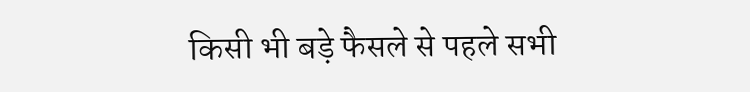किसी भी बड़े फैसले से पहले सभी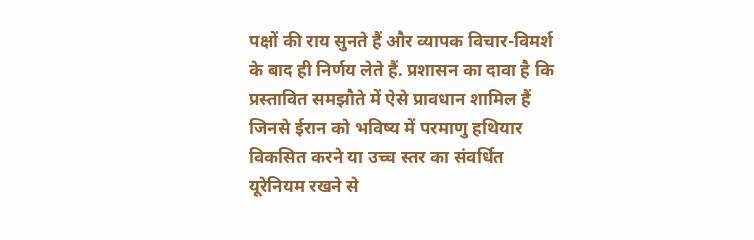पक्षों की राय सुनते हैं और व्यापक विचार-विमर्श के बाद ही निर्णय लेते हैं. प्रशासन का दावा है कि प्रस्तावित समझौते में ऐसे प्रावधान शामिल हैं जिनसे ईरान को भविष्य में परमाणु हथियार विकसित करने या उच्च स्तर का संवर्धित यूरेनियम रखने से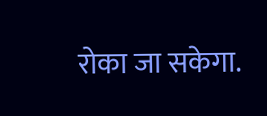रोका जा सकेगा.